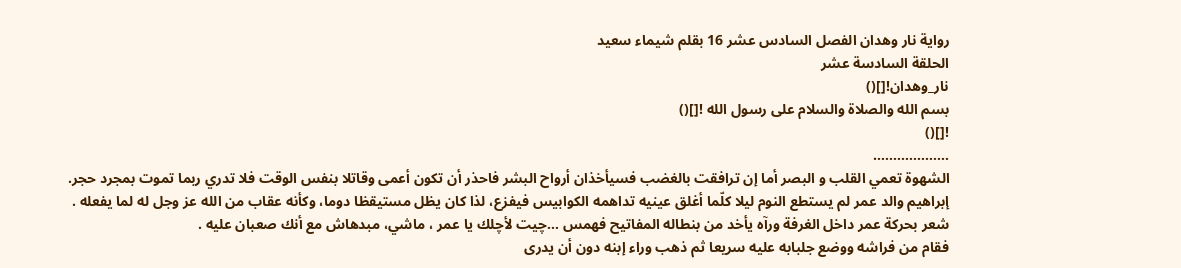رواية نار وهدان الفصل السادس عشر 16 بقلم شيماء سعيد
الحلقة السادسة عشر
نار_وهدان![]()
بسم الله والصلاة والسلام على رسول الله ![]()
![]()
……………….
الشهوة تعمي القلب و البصر أما إن ترافقت بالغضب فسيأخذان أرواح البشر فاحذر أن تكون أعمى وقاتلا بنفس الوقت فلا تدري ربما تموت بمجرد حجر.
إبراهيم والد عمر لم يستطع النوم ليلا كلّما أغلق عينيه تداهمه الكوابيس فيفزع، لذا كان يظل مستيقظا دوما، وكأنه عقاب من الله عز وجل له لما يفعله .
شعر بحركة عمر داخل الغرفة ورآه يأخد من بنطاله المفاتيح فهمس …چيت لأچلك يا عمر ، ماشي، مبدهاش مع أنك صعبان عليه .
فقام من فراشه ووضع جلبابه عليه سريعا ثم ذهب وراء إبنه دون أن يدرى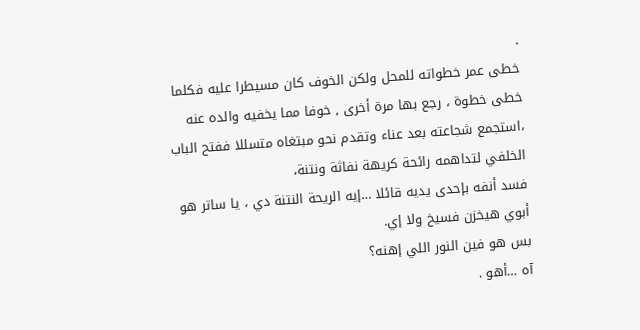.
خطى عمر خطواته للمحل ولكن الخوف كان مسيطرا عليه فكلما خطى خطوة ، رجع بها مرة أخرى , خوفا مما يخفيه والده عنه ،استجمع شجاعته بعد عناء وتقدم نحو مبتغاه متسللا ففتح الباب الخلفي لتداهمه رائحة كريهة نفاثة ونتنة،
فسد أنفه بإحدى يديه قائلا …إيه الريحة النتنة دي ، يا ساتر هو أبوي هيخزن فسيخ ولا إي.
بس هو فين النور اللي إهنه؟
آه …أهو .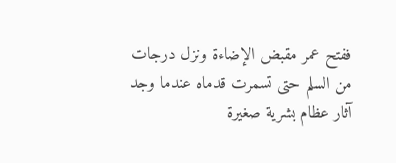ففتح عمر مقبض الإضاءة ونزل درجات من السلم حتى تسمرت قدماه عندما وجد آثار عظام بشرية صغيرة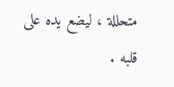متحللة ، ليضع يده على قلبه .